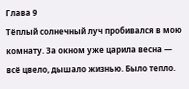Глава 9
Тёплый солнечный луч пробивался в мою комнату. За окном уже царила весна — всё цвело, дышало жизнью. Было тепло.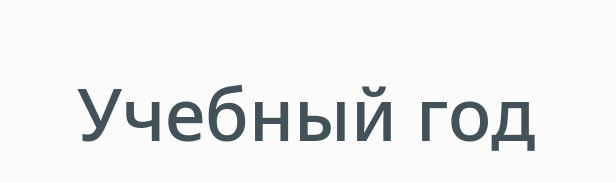Учебный год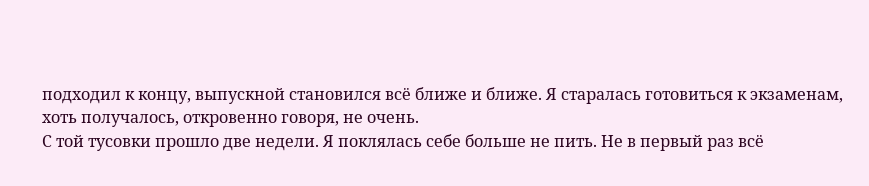подходил к концу, выпускной становился всё ближе и ближе. Я старалась готовиться к экзаменам, хоть получалось, откровенно говоря, не очень.
С той тусовки прошло две недели. Я поклялась себе больше не пить. Не в первый раз всё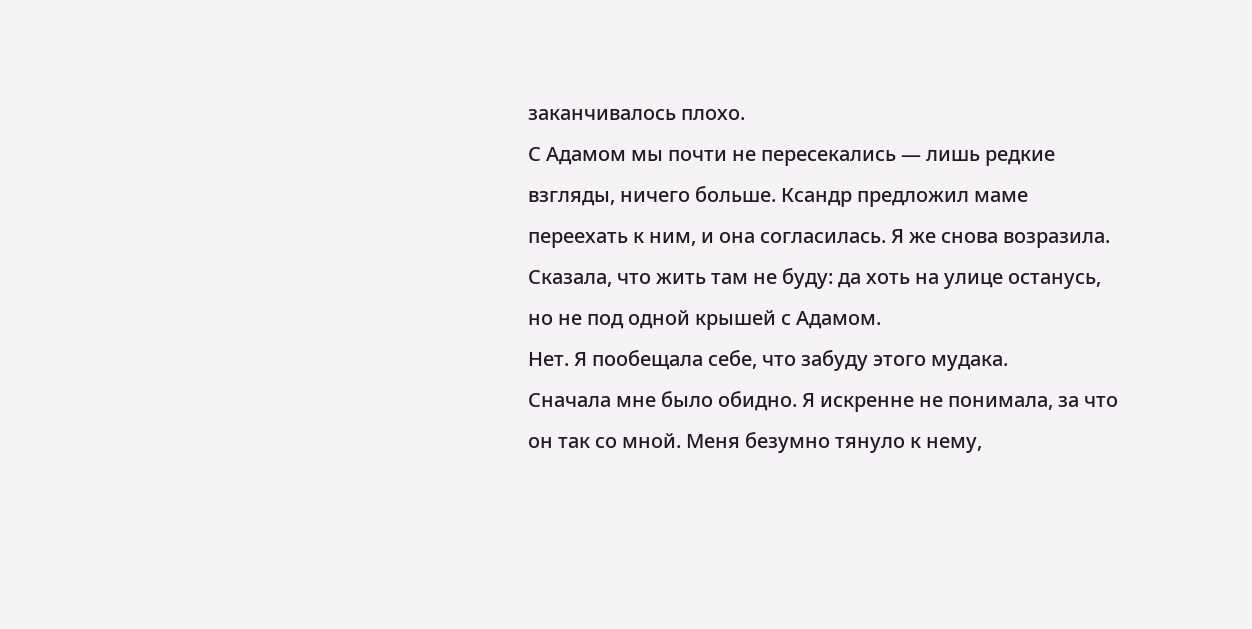заканчивалось плохо.
С Адамом мы почти не пересекались — лишь редкие взгляды, ничего больше. Ксандр предложил маме переехать к ним, и она согласилась. Я же снова возразила. Сказала, что жить там не буду: да хоть на улице останусь, но не под одной крышей с Адамом.
Нет. Я пообещала себе, что забуду этого мудака.
Сначала мне было обидно. Я искренне не понимала, за что он так со мной. Меня безумно тянуло к нему,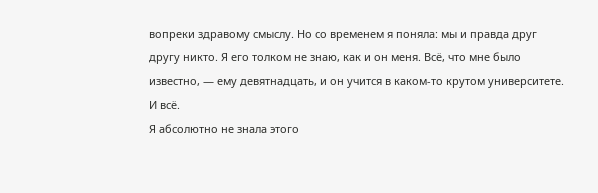вопреки здравому смыслу. Но со временем я поняла: мы и правда друг другу никто. Я его толком не знаю, как и он меня. Всё, что мне было известно, — ему девятнадцать, и он учится в каком-то крутом университете. И всё.
Я абсолютно не знала этого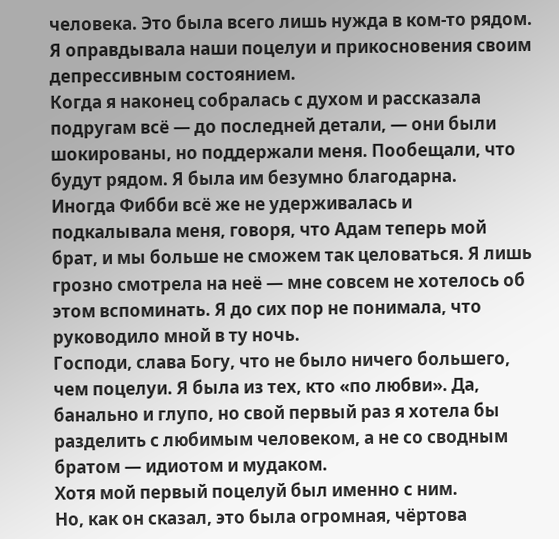человека. Это была всего лишь нужда в ком-то рядом. Я оправдывала наши поцелуи и прикосновения своим депрессивным состоянием.
Когда я наконец собралась с духом и рассказала подругам всё — до последней детали, — они были шокированы, но поддержали меня. Пообещали, что будут рядом. Я была им безумно благодарна.
Иногда Фибби всё же не удерживалась и подкалывала меня, говоря, что Адам теперь мой брат, и мы больше не сможем так целоваться. Я лишь грозно смотрела на неё — мне совсем не хотелось об этом вспоминать. Я до сих пор не понимала, что руководило мной в ту ночь.
Господи, слава Богу, что не было ничего большего, чем поцелуи. Я была из тех, кто «по любви». Да, банально и глупо, но свой первый раз я хотела бы разделить с любимым человеком, а не со сводным братом — идиотом и мудаком.
Хотя мой первый поцелуй был именно с ним.
Но, как он сказал, это была огромная, чёртова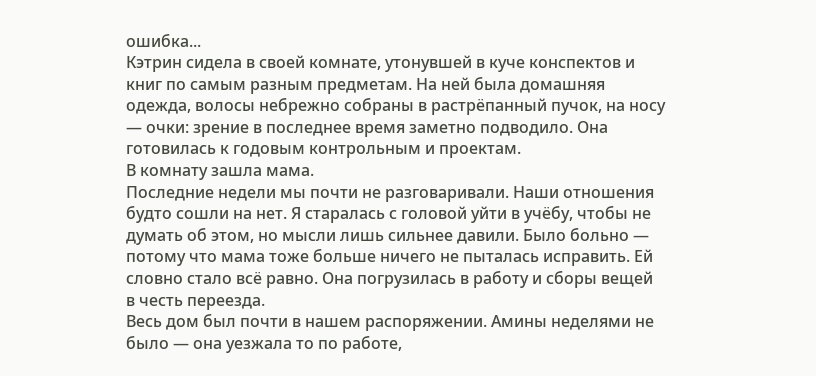ошибка...
Кэтрин сидела в своей комнате, утонувшей в куче конспектов и книг по самым разным предметам. На ней была домашняя одежда, волосы небрежно собраны в растрёпанный пучок, на носу — очки: зрение в последнее время заметно подводило. Она готовилась к годовым контрольным и проектам.
В комнату зашла мама.
Последние недели мы почти не разговаривали. Наши отношения будто сошли на нет. Я старалась с головой уйти в учёбу, чтобы не думать об этом, но мысли лишь сильнее давили. Было больно — потому что мама тоже больше ничего не пыталась исправить. Ей словно стало всё равно. Она погрузилась в работу и сборы вещей в честь переезда.
Весь дом был почти в нашем распоряжении. Амины неделями не было — она уезжала то по работе,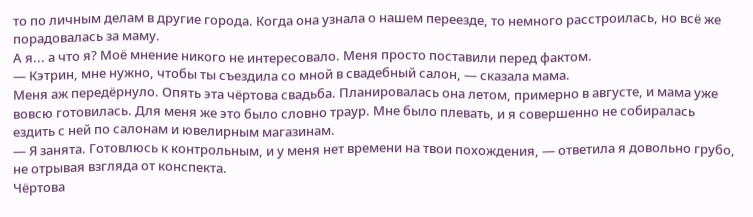то по личным делам в другие города. Когда она узнала о нашем переезде, то немного расстроилась, но всё же порадовалась за маму.
А я... а что я? Моё мнение никого не интересовало. Меня просто поставили перед фактом.
— Кэтрин, мне нужно, чтобы ты съездила со мной в свадебный салон, — сказала мама.
Меня аж передёрнуло. Опять эта чёртова свадьба. Планировалась она летом, примерно в августе, и мама уже вовсю готовилась. Для меня же это было словно траур. Мне было плевать, и я совершенно не собиралась ездить с ней по салонам и ювелирным магазинам.
— Я занята. Готовлюсь к контрольным, и у меня нет времени на твои похождения, — ответила я довольно грубо, не отрывая взгляда от конспекта.
Чёртова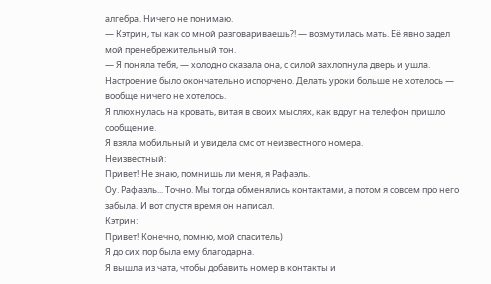алгебра. Ничего не понимаю.
— Кэтрин, ты как со мной разговариваешь?! — возмутилась мать. Её явно задел мой пренебрежительный тон.
— Я поняла тебя, — холодно сказала она, с силой захлопнула дверь и ушла.
Настроение было окончательно испорчено. Делать уроки больше не хотелось — вообще ничего не хотелось.
Я плюхнулась на кровать, витая в своих мыслях, как вдруг на телефон пришло сообщение.
Я взяла мобильный и увидела смс от неизвестного номера.
Неизвестный:
Привет! Не знаю, помнишь ли меня, я Рафаэль.
Оу. Рафаэль... Точно. Мы тогда обменялись контактами, а потом я совсем про него забыла. И вот спустя время он написал.
Кэтрин:
Привет! Конечно, помню, мой спаситель)
Я до сих пор была ему благодарна.
Я вышла из чата, чтобы добавить номер в контакты и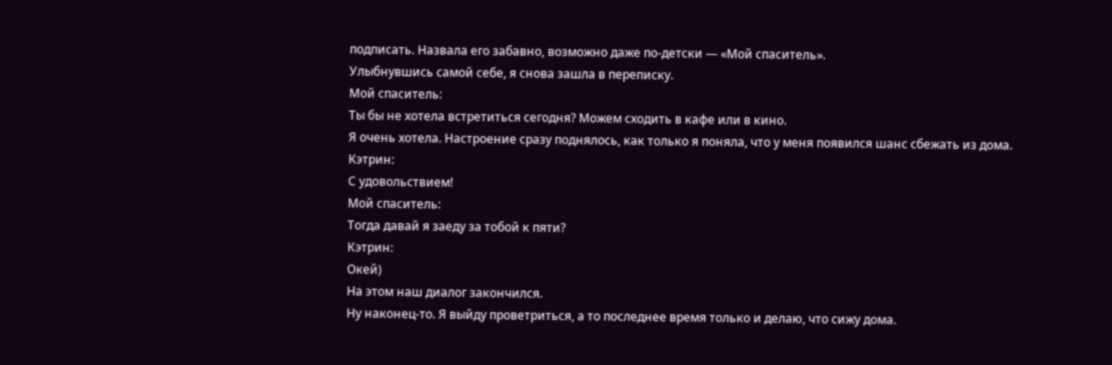подписать. Назвала его забавно, возможно даже по-детски — «Мой спаситель».
Улыбнувшись самой себе, я снова зашла в переписку.
Мой спаситель:
Ты бы не хотела встретиться сегодня? Можем сходить в кафе или в кино.
Я очень хотела. Настроение сразу поднялось, как только я поняла, что у меня появился шанс сбежать из дома.
Кэтрин:
С удовольствием!
Мой спаситель:
Тогда давай я заеду за тобой к пяти?
Кэтрин:
Окей)
На этом наш диалог закончился.
Ну наконец-то. Я выйду проветриться, а то последнее время только и делаю, что сижу дома.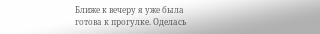Ближе к вечеру я уже была готова к прогулке. Оделась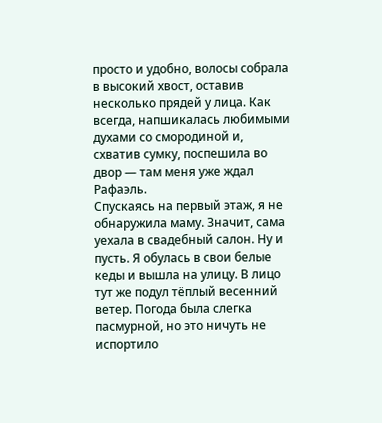просто и удобно, волосы собрала в высокий хвост, оставив несколько прядей у лица. Как всегда, напшикалась любимыми духами со смородиной и, схватив сумку, поспешила во двор — там меня уже ждал Рафаэль.
Спускаясь на первый этаж, я не обнаружила маму. Значит, сама уехала в свадебный салон. Ну и пусть. Я обулась в свои белые кеды и вышла на улицу. В лицо тут же подул тёплый весенний ветер. Погода была слегка пасмурной, но это ничуть не испортило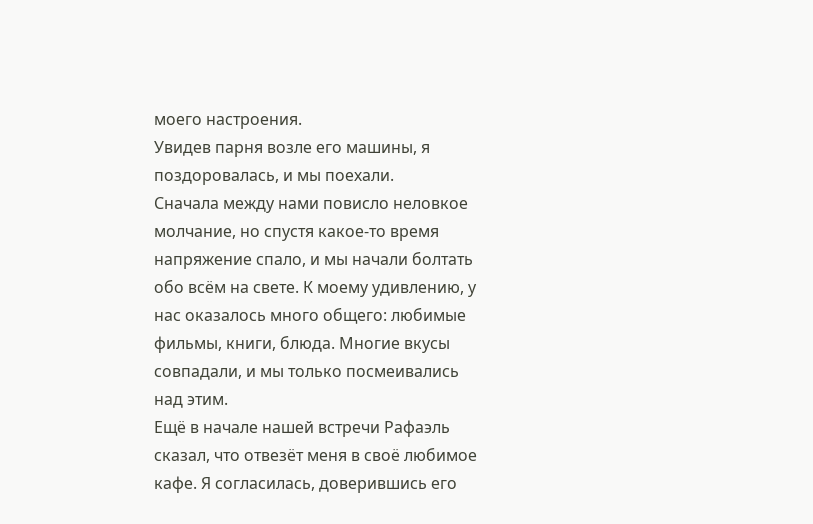моего настроения.
Увидев парня возле его машины, я поздоровалась, и мы поехали.
Сначала между нами повисло неловкое молчание, но спустя какое-то время напряжение спало, и мы начали болтать обо всём на свете. К моему удивлению, у нас оказалось много общего: любимые фильмы, книги, блюда. Многие вкусы совпадали, и мы только посмеивались над этим.
Ещё в начале нашей встречи Рафаэль сказал, что отвезёт меня в своё любимое кафе. Я согласилась, доверившись его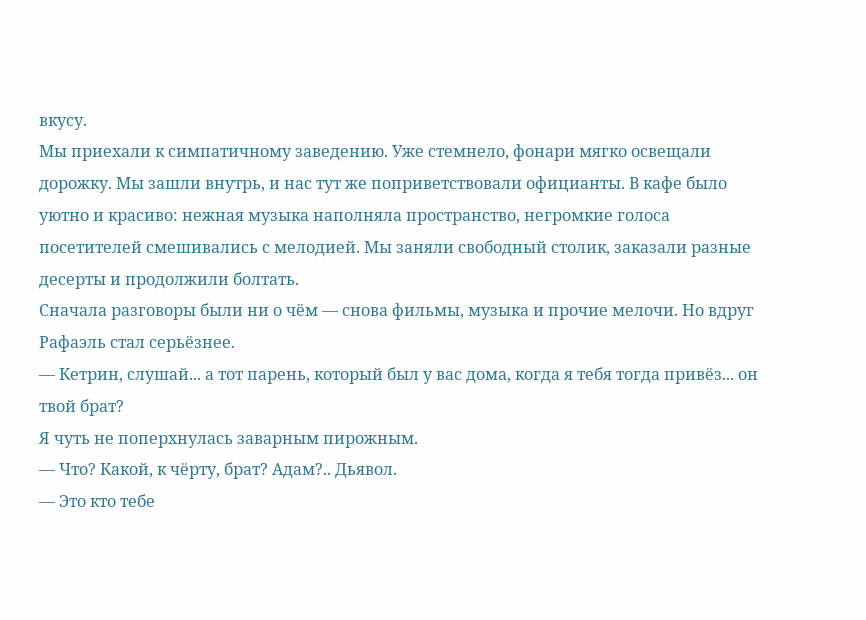вкусу.
Мы приехали к симпатичному заведению. Уже стемнело, фонари мягко освещали дорожку. Мы зашли внутрь, и нас тут же поприветствовали официанты. В кафе было уютно и красиво: нежная музыка наполняла пространство, негромкие голоса посетителей смешивались с мелодией. Мы заняли свободный столик, заказали разные десерты и продолжили болтать.
Сначала разговоры были ни о чём — снова фильмы, музыка и прочие мелочи. Но вдруг Рафаэль стал серьёзнее.
— Кетрин, слушай... а тот парень, который был у вас дома, когда я тебя тогда привёз... он твой брат?
Я чуть не поперхнулась заварным пирожным.
— Что? Какой, к чёрту, брат? Адам?.. Дьявол.
— Это кто тебе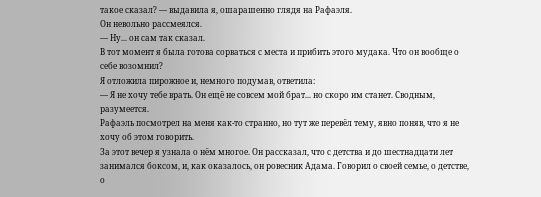такое сказал? — выдавила я, ошарашенно глядя на Рафаэля.
Он невольно рассмеялся.
— Ну... он сам так сказал.
В тот момент я была готова сорваться с места и прибить этого мудака. Что он вообще о себе возомнил?
Я отложила пирожное и, немного подумав, ответила:
— Я не хочу тебе врать. Он ещё не совсем мой брат... но скоро им станет. Сводным, разумеется.
Рафаэль посмотрел на меня как-то странно, но тут же перевёл тему, явно поняв, что я не хочу об этом говорить.
За этот вечер я узнала о нём многое. Он рассказал, что с детства и до шестнадцати лет занимался боксом, и, как оказалось, он ровесник Адама. Говорил о своей семье, о детстве, о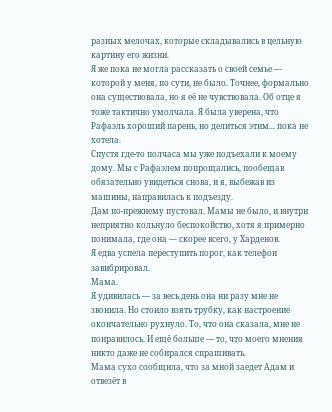разных мелочах, которые складывались в цельную картину его жизни.
Я же пока не могла рассказать о своей семье — которой у меня, по сути, не было. Точнее, формально она существовала, но я её не чувствовала. Об отце я тоже тактично умолчала. Я была уверена, что Рафаэль хороший парень, но делиться этим... пока не хотела.
Спустя где-то полчаса мы уже подъехали к моему дому. Мы с Рафаэлем попрощались, пообещав обязательно увидеться снова, и я, выбежав из машины, направилась к подъезду.
Дам по-прежнему пустовал. Мамы не было, и внутри неприятно кольнуло беспокойство, хотя я примерно понимала, где она — скорее всего, у Харденов.
Я едва успела переступить порог, как телефон завибрировал.
Мама.
Я удивилась — за весь день она ни разу мне не звонила. Но стоило взять трубку, как настроение окончательно рухнуло. То, что она сказала, мне не понравилось. И ещё больше — то, что моего мнения никто даже не собирался спрашивать.
Мама сухо сообщила, что за мной заедет Адам и отвезёт в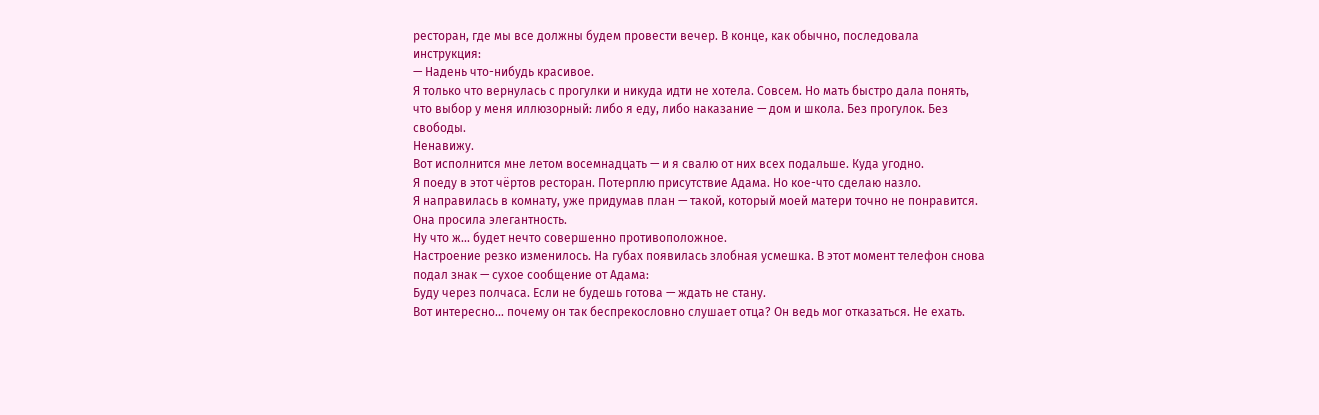ресторан, где мы все должны будем провести вечер. В конце, как обычно, последовала инструкция:
— Надень что-нибудь красивое.
Я только что вернулась с прогулки и никуда идти не хотела. Совсем. Но мать быстро дала понять, что выбор у меня иллюзорный: либо я еду, либо наказание — дом и школа. Без прогулок. Без свободы.
Ненавижу.
Вот исполнится мне летом восемнадцать — и я свалю от них всех подальше. Куда угодно.
Я поеду в этот чёртов ресторан. Потерплю присутствие Адама. Но кое-что сделаю назло.
Я направилась в комнату, уже придумав план — такой, который моей матери точно не понравится.
Она просила элегантность.
Ну что ж... будет нечто совершенно противоположное.
Настроение резко изменилось. На губах появилась злобная усмешка. В этот момент телефон снова подал знак — сухое сообщение от Адама:
Буду через полчаса. Если не будешь готова — ждать не стану.
Вот интересно... почему он так беспрекословно слушает отца? Он ведь мог отказаться. Не ехать.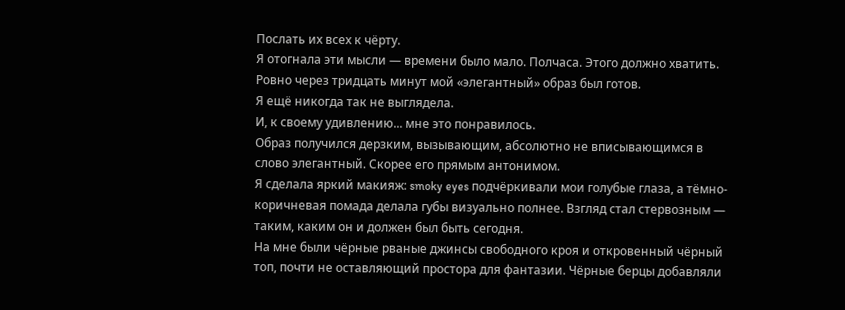Послать их всех к чёрту.
Я отогнала эти мысли — времени было мало. Полчаса. Этого должно хватить.
Ровно через тридцать минут мой «элегантный» образ был готов.
Я ещё никогда так не выглядела.
И, к своему удивлению... мне это понравилось.
Образ получился дерзким, вызывающим, абсолютно не вписывающимся в слово элегантный. Скорее его прямым антонимом.
Я сделала яркий макияж: smoky eyes подчёркивали мои голубые глаза, а тёмно-коричневая помада делала губы визуально полнее. Взгляд стал стервозным — таким, каким он и должен был быть сегодня.
На мне были чёрные рваные джинсы свободного кроя и откровенный чёрный топ, почти не оставляющий простора для фантазии. Чёрные берцы добавляли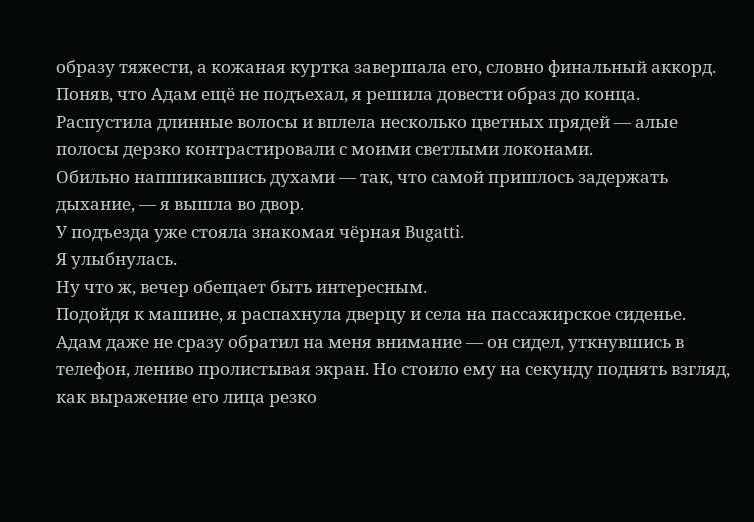образу тяжести, а кожаная куртка завершала его, словно финальный аккорд.
Поняв, что Адам ещё не подъехал, я решила довести образ до конца. Распустила длинные волосы и вплела несколько цветных прядей — алые полосы дерзко контрастировали с моими светлыми локонами.
Обильно напшикавшись духами — так, что самой пришлось задержать дыхание, — я вышла во двор.
У подъезда уже стояла знакомая чёрная Bugatti.
Я улыбнулась.
Ну что ж, вечер обещает быть интересным.
Подойдя к машине, я распахнула дверцу и села на пассажирское сиденье.
Адам даже не сразу обратил на меня внимание — он сидел, уткнувшись в телефон, лениво пролистывая экран. Но стоило ему на секунду поднять взгляд, как выражение его лица резко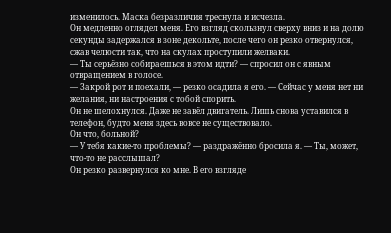изменилось. Маска безразличия треснула и исчезла.
Он медленно оглядел меня. Его взгляд скользнул сверху вниз и на долю секунды задержался в зоне декольте, после чего он резко отвернулся, сжав челюсти так, что на скулах проступили желваки.
— Ты серьёзно собираешься в этом идти? — спросил он с явным отвращением в голосе.
— Закрой рот и поехали, — резко осадила я его. — Сейчас у меня нет ни желания, ни настроения с тобой спорить.
Он не шелохнулся. Даже не завёл двигатель. Лишь снова уставился в телефон, будто меня здесь вовсе не существовало.
Он что, больной?
— У тебя какие-то проблемы? — раздражённо бросила я. — Ты, может, что-то не расслышал?
Он резко развернулся ко мне. В его взгляде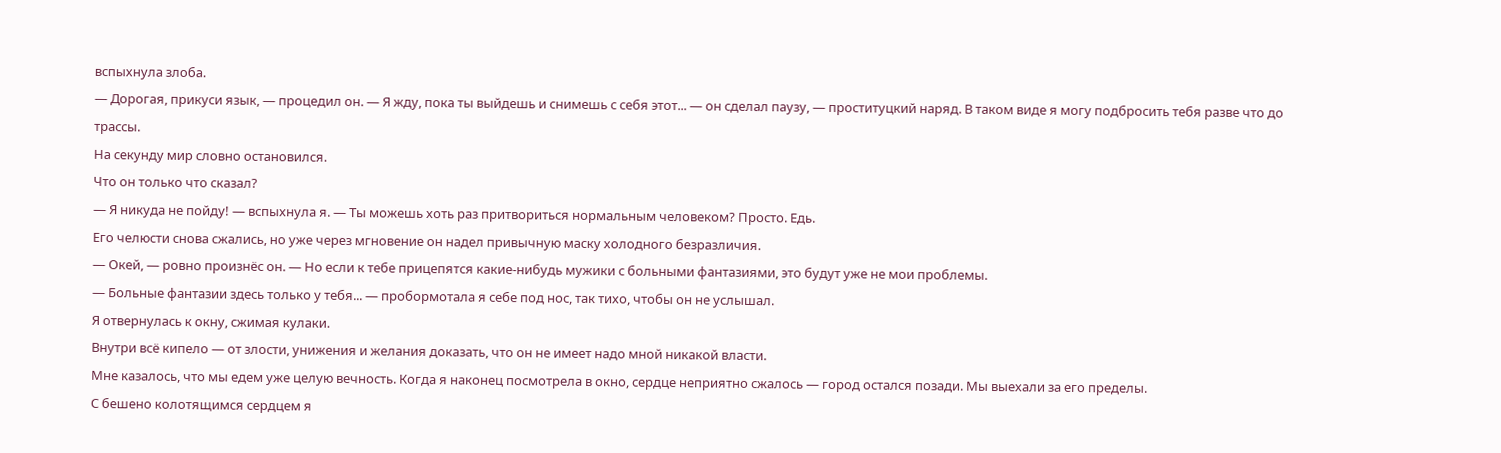вспыхнула злоба.
— Дорогая, прикуси язык, — процедил он. — Я жду, пока ты выйдешь и снимешь с себя этот... — он сделал паузу, — проституцкий наряд. В таком виде я могу подбросить тебя разве что до трассы.
На секунду мир словно остановился.
Что он только что сказал?
— Я никуда не пойду! — вспыхнула я. — Ты можешь хоть раз притвориться нормальным человеком? Просто. Едь.
Его челюсти снова сжались, но уже через мгновение он надел привычную маску холодного безразличия.
— Окей, — ровно произнёс он. — Но если к тебе прицепятся какие-нибудь мужики с больными фантазиями, это будут уже не мои проблемы.
— Больные фантазии здесь только у тебя... — пробормотала я себе под нос, так тихо, чтобы он не услышал.
Я отвернулась к окну, сжимая кулаки.
Внутри всё кипело — от злости, унижения и желания доказать, что он не имеет надо мной никакой власти.
Мне казалось, что мы едем уже целую вечность. Когда я наконец посмотрела в окно, сердце неприятно сжалось — город остался позади. Мы выехали за его пределы.
С бешено колотящимся сердцем я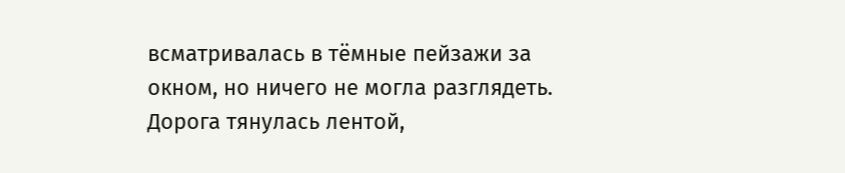всматривалась в тёмные пейзажи за окном, но ничего не могла разглядеть. Дорога тянулась лентой,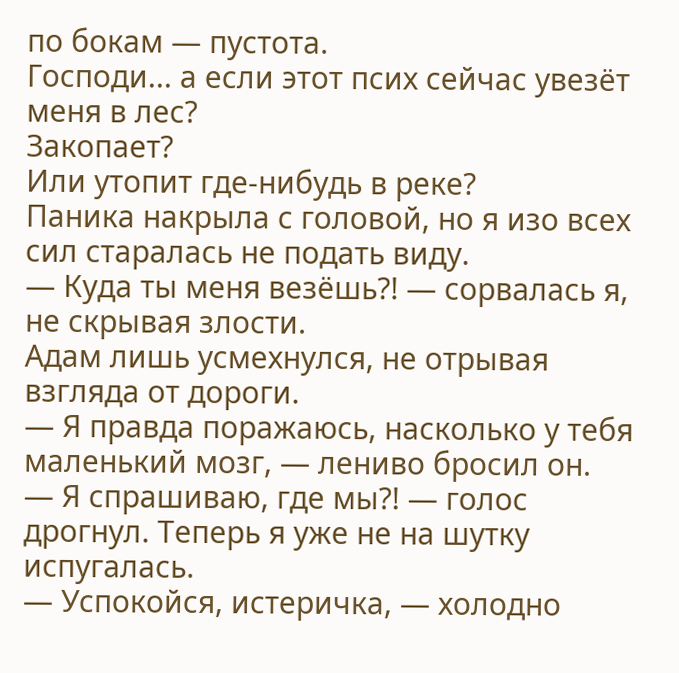по бокам — пустота.
Господи... а если этот псих сейчас увезёт меня в лес?
Закопает?
Или утопит где-нибудь в реке?
Паника накрыла с головой, но я изо всех сил старалась не подать виду.
— Куда ты меня везёшь?! — сорвалась я, не скрывая злости.
Адам лишь усмехнулся, не отрывая взгляда от дороги.
— Я правда поражаюсь, насколько у тебя маленький мозг, — лениво бросил он.
— Я спрашиваю, где мы?! — голос дрогнул. Теперь я уже не на шутку испугалась.
— Успокойся, истеричка, — холодно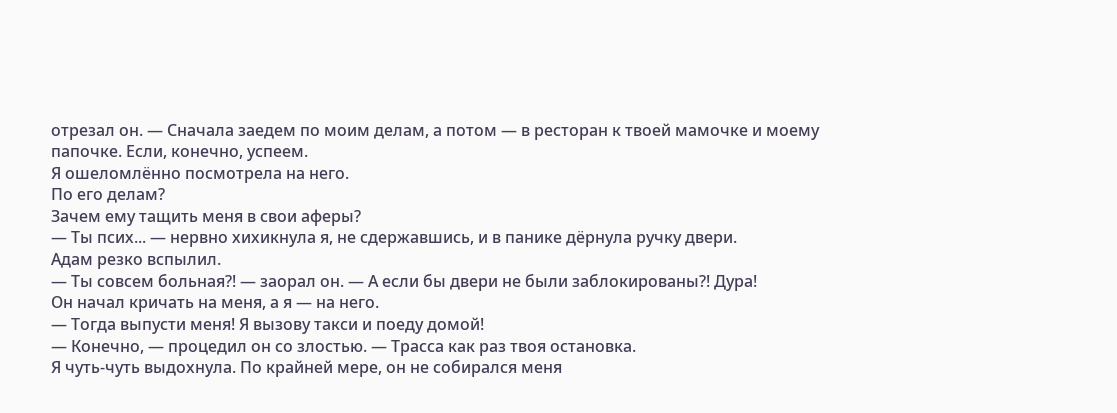отрезал он. — Сначала заедем по моим делам, а потом — в ресторан к твоей мамочке и моему папочке. Если, конечно, успеем.
Я ошеломлённо посмотрела на него.
По его делам?
Зачем ему тащить меня в свои аферы?
— Ты псих... — нервно хихикнула я, не сдержавшись, и в панике дёрнула ручку двери.
Адам резко вспылил.
— Ты совсем больная?! — заорал он. — А если бы двери не были заблокированы?! Дура!
Он начал кричать на меня, а я — на него.
— Тогда выпусти меня! Я вызову такси и поеду домой!
— Конечно, — процедил он со злостью. — Трасса как раз твоя остановка.
Я чуть-чуть выдохнула. По крайней мере, он не собирался меня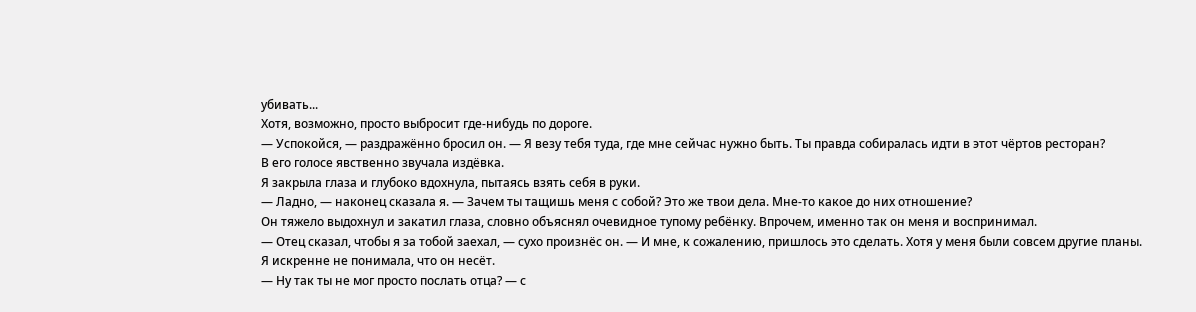убивать...
Хотя, возможно, просто выбросит где-нибудь по дороге.
— Успокойся, — раздражённо бросил он. — Я везу тебя туда, где мне сейчас нужно быть. Ты правда собиралась идти в этот чёртов ресторан?
В его голосе явственно звучала издёвка.
Я закрыла глаза и глубоко вдохнула, пытаясь взять себя в руки.
— Ладно, — наконец сказала я. — Зачем ты тащишь меня с собой? Это же твои дела. Мне-то какое до них отношение?
Он тяжело выдохнул и закатил глаза, словно объяснял очевидное тупому ребёнку. Впрочем, именно так он меня и воспринимал.
— Отец сказал, чтобы я за тобой заехал, — сухо произнёс он. — И мне, к сожалению, пришлось это сделать. Хотя у меня были совсем другие планы.
Я искренне не понимала, что он несёт.
— Ну так ты не мог просто послать отца? — с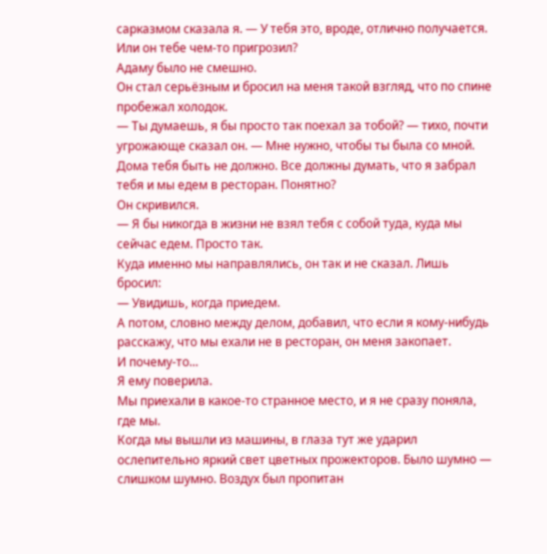сарказмом сказала я. — У тебя это, вроде, отлично получается. Или он тебе чем-то пригрозил?
Адаму было не смешно.
Он стал серьёзным и бросил на меня такой взгляд, что по спине пробежал холодок.
— Ты думаешь, я бы просто так поехал за тобой? — тихо, почти угрожающе сказал он. — Мне нужно, чтобы ты была со мной. Дома тебя быть не должно. Все должны думать, что я забрал тебя и мы едем в ресторан. Понятно?
Он скривился.
— Я бы никогда в жизни не взял тебя с собой туда, куда мы сейчас едем. Просто так.
Куда именно мы направлялись, он так и не сказал. Лишь бросил:
— Увидишь, когда приедем.
А потом, словно между делом, добавил, что если я кому-нибудь расскажу, что мы ехали не в ресторан, он меня закопает.
И почему-то...
Я ему поверила.
Мы приехали в какое-то странное место, и я не сразу поняла, где мы.
Когда мы вышли из машины, в глаза тут же ударил ослепительно яркий свет цветных прожекторов. Было шумно — слишком шумно. Воздух был пропитан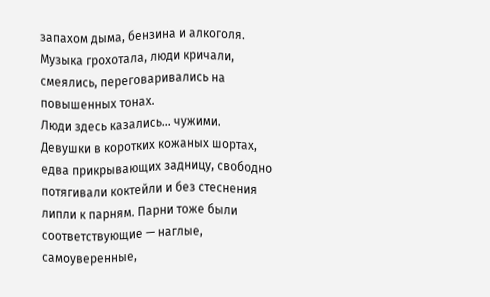запахом дыма, бензина и алкоголя. Музыка грохотала, люди кричали, смеялись, переговаривались на повышенных тонах.
Люди здесь казались... чужими.
Девушки в коротких кожаных шортах, едва прикрывающих задницу, свободно потягивали коктейли и без стеснения липли к парням. Парни тоже были соответствующие — наглые, самоуверенные,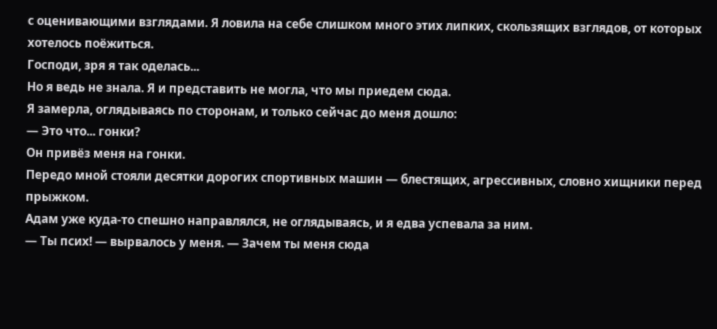с оценивающими взглядами. Я ловила на себе слишком много этих липких, скользящих взглядов, от которых хотелось поёжиться.
Господи, зря я так оделась...
Но я ведь не знала. Я и представить не могла, что мы приедем сюда.
Я замерла, оглядываясь по сторонам, и только сейчас до меня дошло:
— Это что... гонки?
Он привёз меня на гонки.
Передо мной стояли десятки дорогих спортивных машин — блестящих, агрессивных, словно хищники перед прыжком.
Адам уже куда-то спешно направлялся, не оглядываясь, и я едва успевала за ним.
— Ты псих! — вырвалось у меня. — Зачем ты меня сюда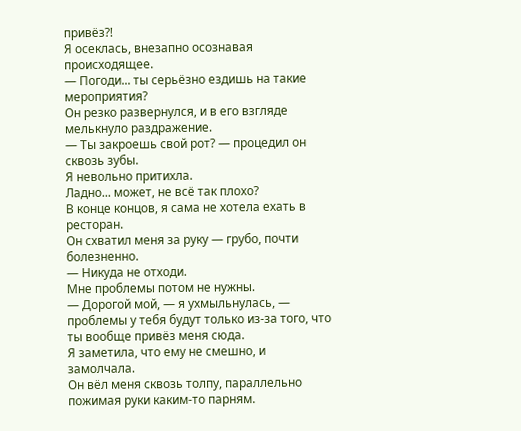привёз?!
Я осеклась, внезапно осознавая происходящее.
— Погоди... ты серьёзно ездишь на такие мероприятия?
Он резко развернулся, и в его взгляде мелькнуло раздражение.
— Ты закроешь свой рот? — процедил он сквозь зубы.
Я невольно притихла.
Ладно... может, не всё так плохо?
В конце концов, я сама не хотела ехать в ресторан.
Он схватил меня за руку — грубо, почти болезненно.
— Никуда не отходи.
Мне проблемы потом не нужны.
— Дорогой мой, — я ухмыльнулась, — проблемы у тебя будут только из-за того, что ты вообще привёз меня сюда.
Я заметила, что ему не смешно, и замолчала.
Он вёл меня сквозь толпу, параллельно пожимая руки каким-то парням.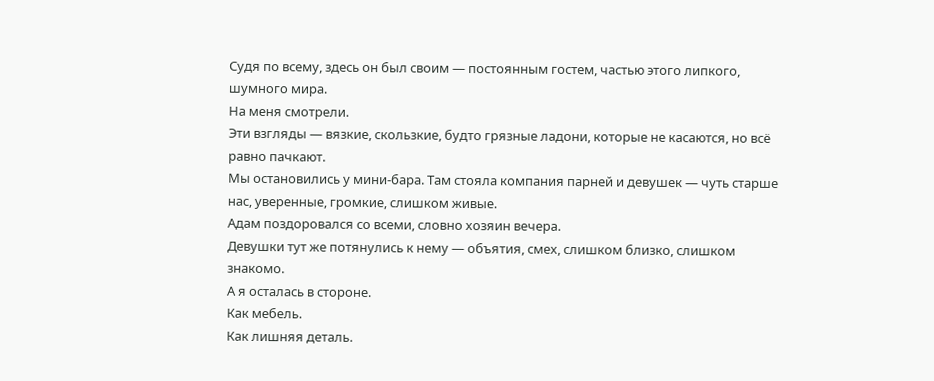Судя по всему, здесь он был своим — постоянным гостем, частью этого липкого, шумного мира.
На меня смотрели.
Эти взгляды — вязкие, скользкие, будто грязные ладони, которые не касаются, но всё равно пачкают.
Мы остановились у мини-бара. Там стояла компания парней и девушек — чуть старше нас, уверенные, громкие, слишком живые.
Адам поздоровался со всеми, словно хозяин вечера.
Девушки тут же потянулись к нему — объятия, смех, слишком близко, слишком знакомо.
А я осталась в стороне.
Как мебель.
Как лишняя деталь.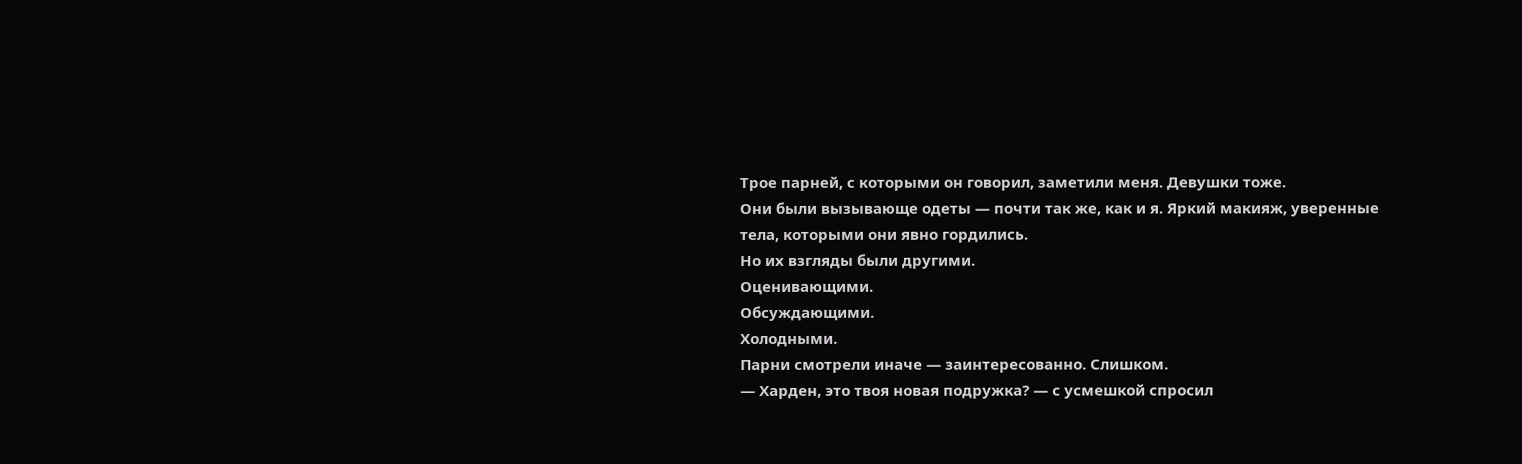Трое парней, с которыми он говорил, заметили меня. Девушки тоже.
Они были вызывающе одеты — почти так же, как и я. Яркий макияж, уверенные тела, которыми они явно гордились.
Но их взгляды были другими.
Оценивающими.
Обсуждающими.
Холодными.
Парни смотрели иначе — заинтересованно. Слишком.
— Харден, это твоя новая подружка? — с усмешкой спросил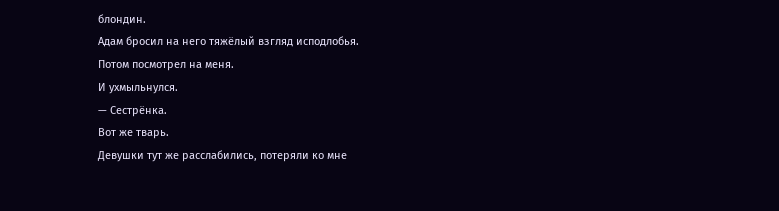блондин.
Адам бросил на него тяжёлый взгляд исподлобья.
Потом посмотрел на меня.
И ухмыльнулся.
— Сестрёнка.
Вот же тварь.
Девушки тут же расслабились, потеряли ко мне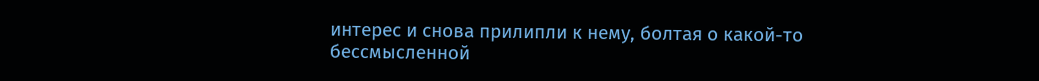интерес и снова прилипли к нему, болтая о какой-то бессмысленной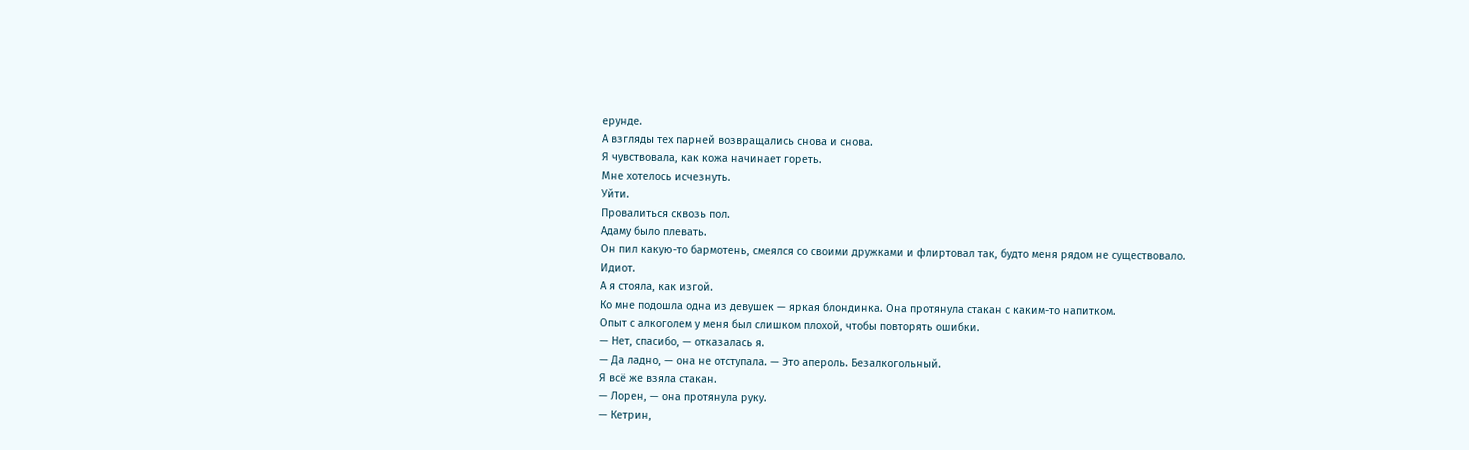ерунде.
А взгляды тех парней возвращались снова и снова.
Я чувствовала, как кожа начинает гореть.
Мне хотелось исчезнуть.
Уйти.
Провалиться сквозь пол.
Адаму было плевать.
Он пил какую-то бармотень, смеялся со своими дружками и флиртовал так, будто меня рядом не существовало.
Идиот.
А я стояла, как изгой.
Ко мне подошла одна из девушек — яркая блондинка. Она протянула стакан с каким-то напитком.
Опыт с алкоголем у меня был слишком плохой, чтобы повторять ошибки.
— Нет, спасибо, — отказалась я.
— Да ладно, — она не отступала. — Это апероль. Безалкогольный.
Я всё же взяла стакан.
— Лорен, — она протянула руку.
— Кетрин,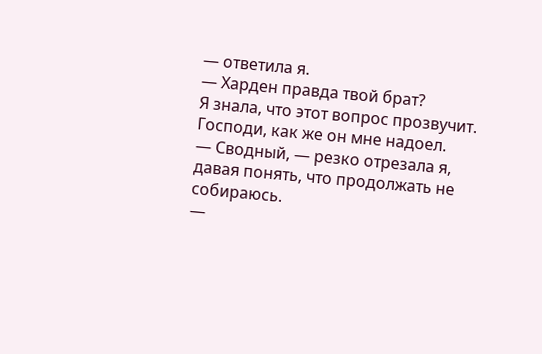— ответила я.
— Харден правда твой брат?
Я знала, что этот вопрос прозвучит.
Господи, как же он мне надоел.
— Сводный, — резко отрезала я, давая понять, что продолжать не собираюсь.
—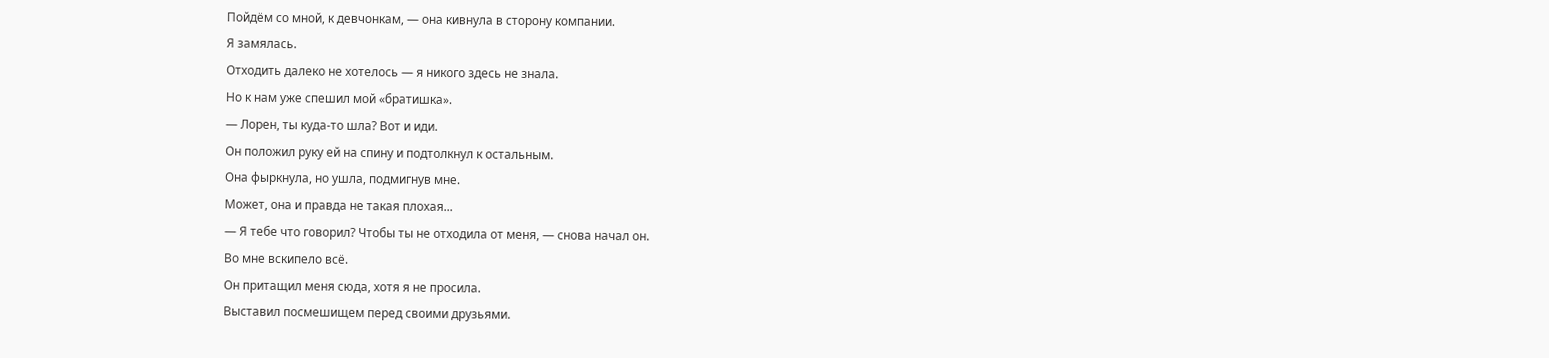Пойдём со мной, к девчонкам, — она кивнула в сторону компании.
Я замялась.
Отходить далеко не хотелось — я никого здесь не знала.
Но к нам уже спешил мой «братишка».
— Лорен, ты куда-то шла? Вот и иди.
Он положил руку ей на спину и подтолкнул к остальным.
Она фыркнула, но ушла, подмигнув мне.
Может, она и правда не такая плохая...
— Я тебе что говорил? Чтобы ты не отходила от меня, — снова начал он.
Во мне вскипело всё.
Он притащил меня сюда, хотя я не просила.
Выставил посмешищем перед своими друзьями.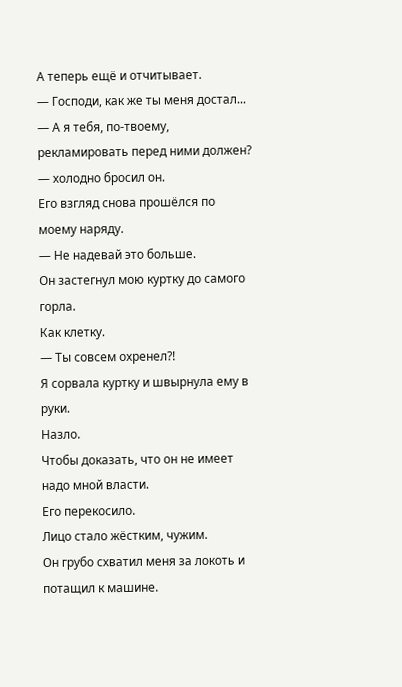А теперь ещё и отчитывает.
— Господи, как же ты меня достал...
— А я тебя, по-твоему, рекламировать перед ними должен? — холодно бросил он.
Его взгляд снова прошёлся по моему наряду.
— Не надевай это больше.
Он застегнул мою куртку до самого горла.
Как клетку.
— Ты совсем охренел?!
Я сорвала куртку и швырнула ему в руки.
Назло.
Чтобы доказать, что он не имеет надо мной власти.
Его перекосило.
Лицо стало жёстким, чужим.
Он грубо схватил меня за локоть и потащил к машине.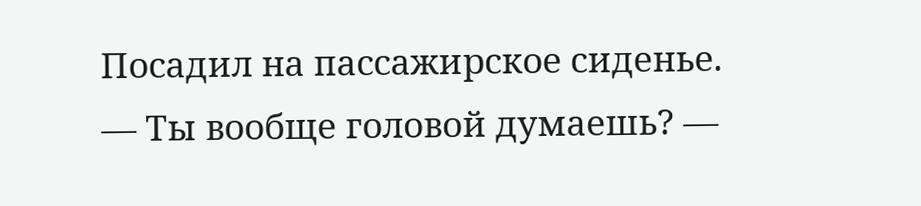Посадил на пассажирское сиденье.
— Ты вообще головой думаешь? —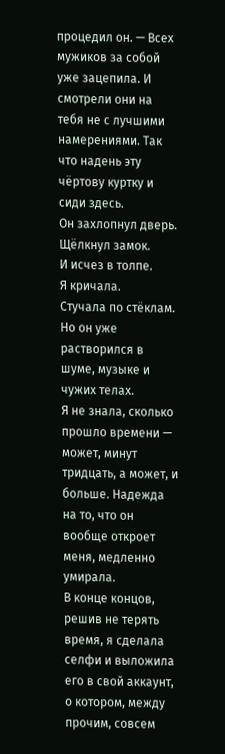процедил он. — Всех мужиков за собой уже зацепила. И смотрели они на тебя не с лучшими намерениями. Так что надень эту чёртову куртку и сиди здесь.
Он захлопнул дверь.
Щёлкнул замок.
И исчез в толпе.
Я кричала.
Стучала по стёклам.
Но он уже растворился в шуме, музыке и чужих телах.
Я не знала, сколько прошло времени — может, минут тридцать, а может, и больше. Надежда на то, что он вообще откроет меня, медленно умирала.
В конце концов, решив не терять время, я сделала селфи и выложила его в свой аккаунт, о котором, между прочим, совсем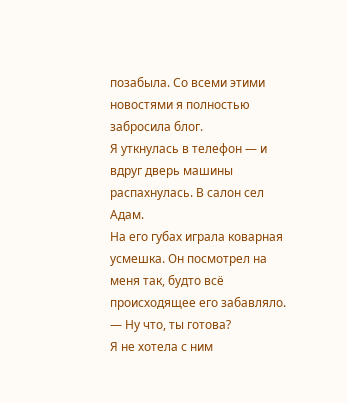позабыла. Со всеми этими новостями я полностью забросила блог.
Я уткнулась в телефон — и вдруг дверь машины распахнулась. В салон сел Адам.
На его губах играла коварная усмешка. Он посмотрел на меня так, будто всё происходящее его забавляло.
— Ну что, ты готова?
Я не хотела с ним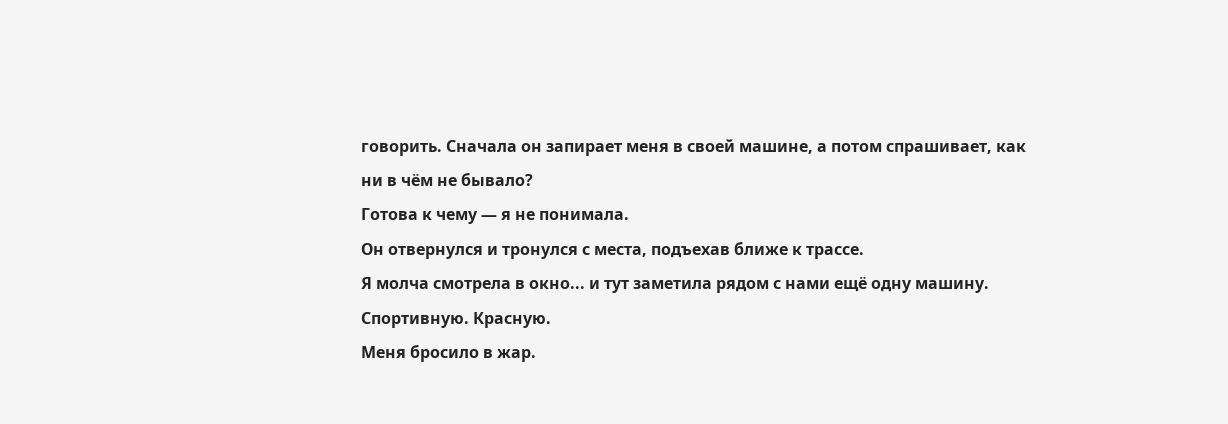говорить. Сначала он запирает меня в своей машине, а потом спрашивает, как ни в чём не бывало?
Готова к чему — я не понимала.
Он отвернулся и тронулся с места, подъехав ближе к трассе.
Я молча смотрела в окно... и тут заметила рядом с нами ещё одну машину. Спортивную. Красную.
Меня бросило в жар.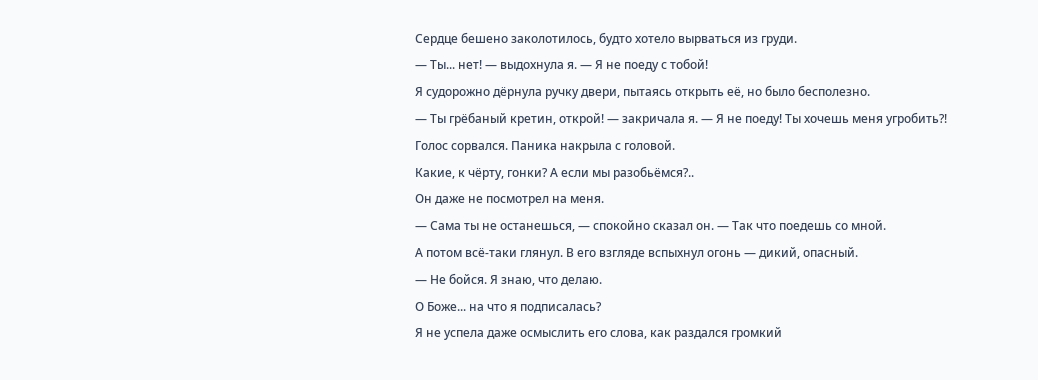Сердце бешено заколотилось, будто хотело вырваться из груди.
— Ты... нет! — выдохнула я. — Я не поеду с тобой!
Я судорожно дёрнула ручку двери, пытаясь открыть её, но было бесполезно.
— Ты грёбаный кретин, открой! — закричала я. — Я не поеду! Ты хочешь меня угробить?!
Голос сорвался. Паника накрыла с головой.
Какие, к чёрту, гонки? А если мы разобьёмся?..
Он даже не посмотрел на меня.
— Сама ты не останешься, — спокойно сказал он. — Так что поедешь со мной.
А потом всё-таки глянул. В его взгляде вспыхнул огонь — дикий, опасный.
— Не бойся. Я знаю, что делаю.
О Боже... на что я подписалась?
Я не успела даже осмыслить его слова, как раздался громкий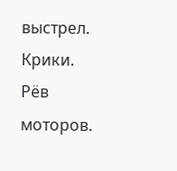выстрел.
Крики. Рёв моторов.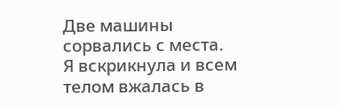Две машины сорвались с места.
Я вскрикнула и всем телом вжалась в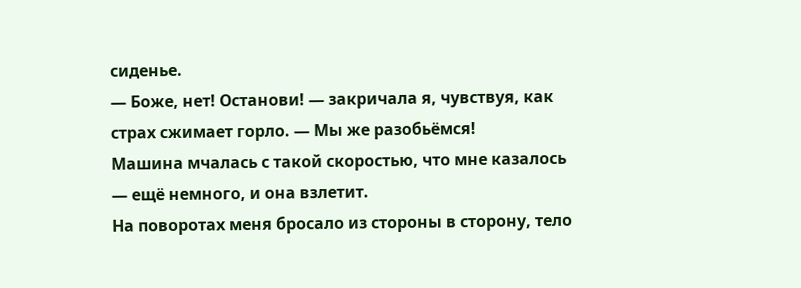сиденье.
— Боже, нет! Останови! — закричала я, чувствуя, как страх сжимает горло. — Мы же разобьёмся!
Машина мчалась с такой скоростью, что мне казалось — ещё немного, и она взлетит.
На поворотах меня бросало из стороны в сторону, тело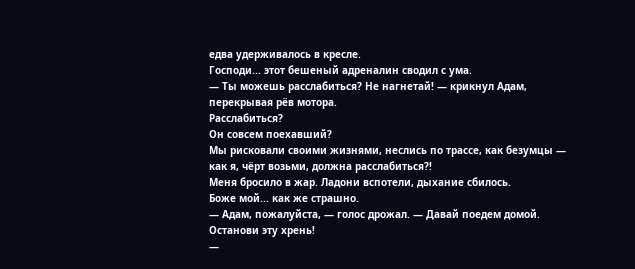едва удерживалось в кресле.
Господи... этот бешеный адреналин сводил с ума.
— Ты можешь расслабиться? Не нагнетай! — крикнул Адам, перекрывая рёв мотора.
Расслабиться?
Он совсем поехавший?
Мы рисковали своими жизнями, неслись по трассе, как безумцы — как я, чёрт возьми, должна расслабиться?!
Меня бросило в жар. Ладони вспотели, дыхание сбилось.
Боже мой... как же страшно.
— Адам, пожалуйста, — голос дрожал. — Давай поедем домой. Останови эту хрень!
—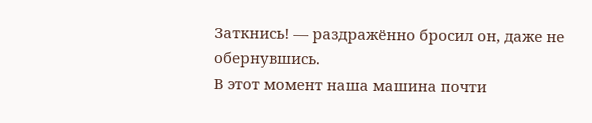Заткнись! — раздражённо бросил он, даже не обернувшись.
В этот момент наша машина почти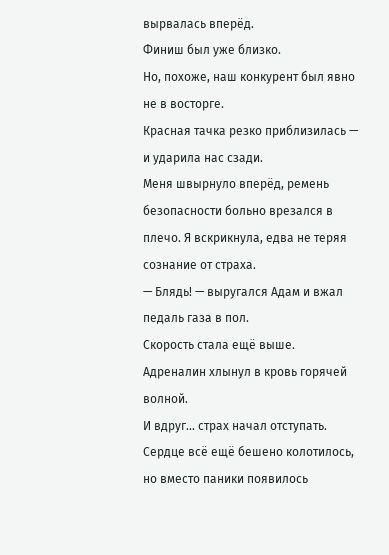вырвалась вперёд.
Финиш был уже близко.
Но, похоже, наш конкурент был явно не в восторге.
Красная тачка резко приблизилась — и ударила нас сзади.
Меня швырнуло вперёд, ремень безопасности больно врезался в плечо. Я вскрикнула, едва не теряя сознание от страха.
— Блядь! — выругался Адам и вжал педаль газа в пол.
Скорость стала ещё выше.
Адреналин хлынул в кровь горячей волной.
И вдруг... страх начал отступать.
Сердце всё ещё бешено колотилось, но вместо паники появилось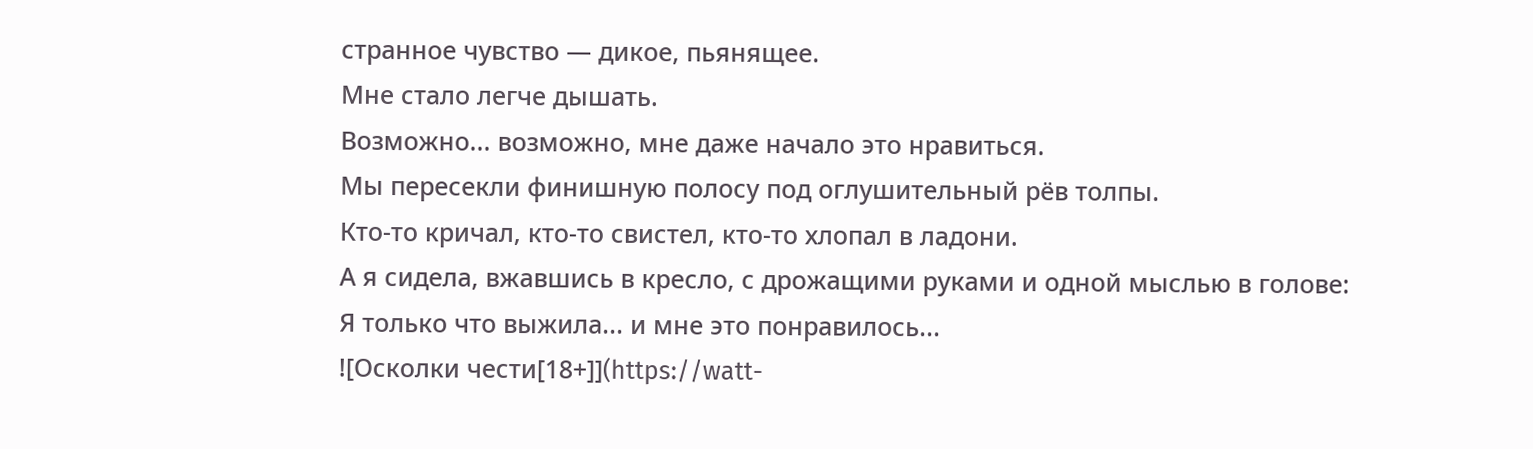странное чувство — дикое, пьянящее.
Мне стало легче дышать.
Возможно... возможно, мне даже начало это нравиться.
Мы пересекли финишную полосу под оглушительный рёв толпы.
Кто-то кричал, кто-то свистел, кто-то хлопал в ладони.
А я сидела, вжавшись в кресло, с дрожащими руками и одной мыслью в голове:
Я только что выжила... и мне это понравилось...
![Осколки чести[18+]](https://watt-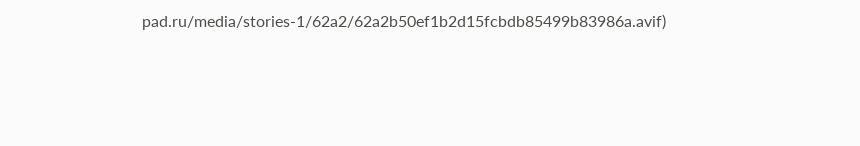pad.ru/media/stories-1/62a2/62a2b50ef1b2d15fcbdb85499b83986a.avif)